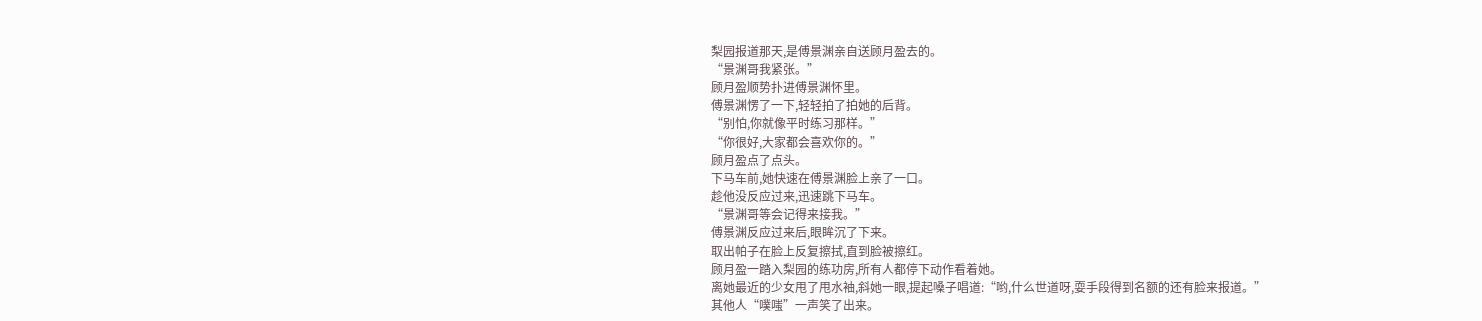梨园报道那天,是傅景渊亲自送顾月盈去的。
“景渊哥我紧张。”
顾月盈顺势扑进傅景渊怀里。
傅景渊愣了一下,轻轻拍了拍她的后背。
“别怕,你就像平时练习那样。”
“你很好,大家都会喜欢你的。”
顾月盈点了点头。
下马车前,她快速在傅景渊脸上亲了一口。
趁他没反应过来,迅速跳下马车。
“景渊哥等会记得来接我。”
傅景渊反应过来后,眼眸沉了下来。
取出帕子在脸上反复擦拭,直到脸被擦红。
顾月盈一踏入梨园的练功房,所有人都停下动作看着她。
离她最近的少女甩了甩水袖,斜她一眼,提起嗓子唱道:“哟,什么世道呀,耍手段得到名额的还有脸来报道。”
其他人“噗嗤”一声笑了出来。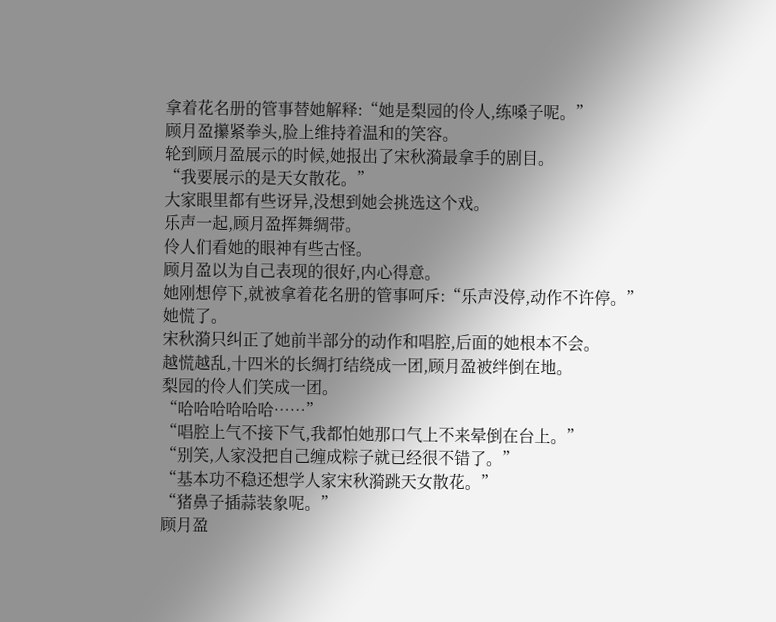拿着花名册的管事替她解释:“她是梨园的伶人,练嗓子呢。”
顾月盈攥紧拳头,脸上维持着温和的笑容。
轮到顾月盈展示的时候,她报出了宋秋漪最拿手的剧目。
“我要展示的是天女散花。”
大家眼里都有些讶异,没想到她会挑选这个戏。
乐声一起,顾月盈挥舞绸带。
伶人们看她的眼神有些古怪。
顾月盈以为自己表现的很好,内心得意。
她刚想停下,就被拿着花名册的管事呵斥:“乐声没停,动作不许停。”
她慌了。
宋秋漪只纠正了她前半部分的动作和唱腔,后面的她根本不会。
越慌越乱,十四米的长绸打结绕成一团,顾月盈被绊倒在地。
梨园的伶人们笑成一团。
“哈哈哈哈哈哈……”
“唱腔上气不接下气,我都怕她那口气上不来晕倒在台上。”
“别笑,人家没把自己缠成粽子就已经很不错了。”
“基本功不稳还想学人家宋秋漪跳天女散花。”
“猪鼻子插蒜装象呢。”
顾月盈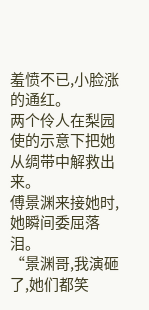羞愤不已,小脸涨的通红。
两个伶人在梨园使的示意下把她从绸带中解救出来。
傅景渊来接她时,她瞬间委屈落泪。
“景渊哥,我演砸了,她们都笑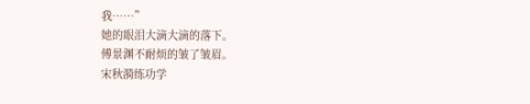我……”
她的眼泪大滴大滴的落下。
傅景渊不耐烦的皱了皱眉。
宋秋漪练功学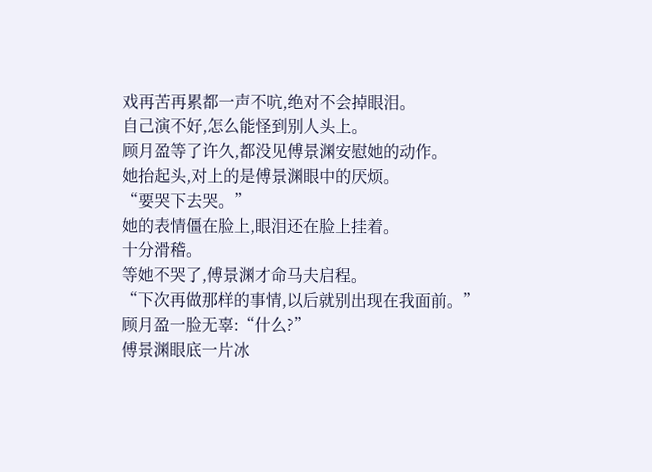戏再苦再累都一声不吭,绝对不会掉眼泪。
自己演不好,怎么能怪到别人头上。
顾月盈等了许久,都没见傅景渊安慰她的动作。
她抬起头,对上的是傅景渊眼中的厌烦。
“要哭下去哭。”
她的表情僵在脸上,眼泪还在脸上挂着。
十分滑稽。
等她不哭了,傅景渊才命马夫启程。
“下次再做那样的事情,以后就别出现在我面前。”
顾月盈一脸无辜:“什么?”
傅景渊眼底一片冰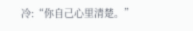冷:“你自己心里清楚。”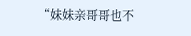“妹妹亲哥哥也不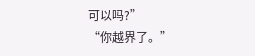可以吗?”
“你越界了。”